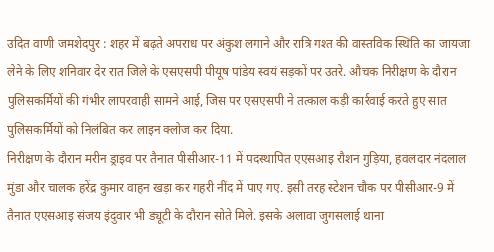उदित वाणी जमशेदपुर : शहर में बढ़ते अपराध पर अंकुश लगाने और रात्रि गश्त की वास्तविक स्थिति का जायजा लेने के लिए शनिवार देर रात जिले के एसएसपी पीयूष पांडेय स्वयं सड़कों पर उतरे. औचक निरीक्षण के दौरान पुलिसकर्मियों की गंभीर लापरवाही सामने आई, जिस पर एसएसपी ने तत्काल कड़ी कार्रवाई करते हुए सात पुलिसकर्मियों को निलंबित कर लाइन क्लोज कर दिया.
निरीक्षण के दौरान मरीन ड्राइव पर तैनात पीसीआर-11 में पदस्थापित एएसआइ रौशन गुड़िया, हवलदार नंदलाल मुंडा और चालक हरेंद्र कुमार वाहन खड़ा कर गहरी नींद में पाए गए. इसी तरह स्टेशन चौक पर पीसीआर-9 में तैनात एएसआइ संजय इंदुवार भी ड्यूटी के दौरान सोते मिले. इसके अलावा जुगसलाई थाना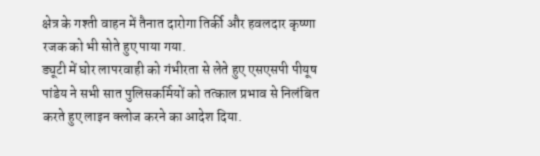क्षेत्र के गश्ती वाहन में तैनात दारोगा तिर्की और हवलदार कृष्णा रजक को भी सोते हुए पाया गया.
ड्यूटी में घोर लापरवाही को गंभीरता से लेते हुए एसएसपी पीयूष पांडेय ने सभी सात पुलिसकर्मियों को तत्काल प्रभाव से निलंबित करते हुए लाइन क्लोज करने का आदेश दिया.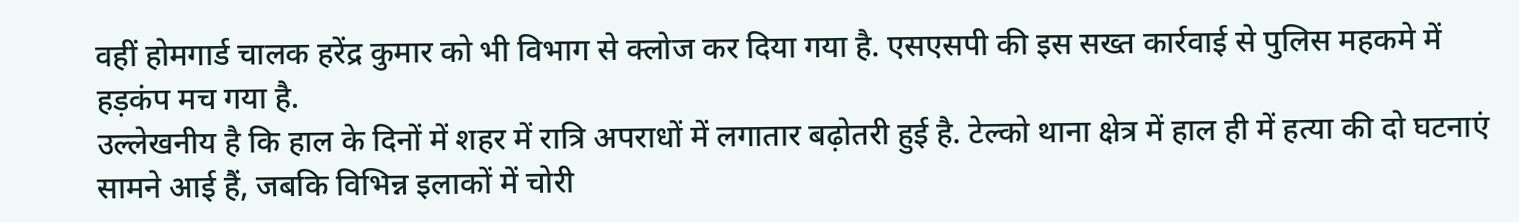वहीं होमगार्ड चालक हरेंद्र कुमार को भी विभाग से क्लोज कर दिया गया है. एसएसपी की इस सख्त कार्रवाई से पुलिस महकमे में हड़कंप मच गया है.
उल्लेखनीय है कि हाल के दिनों में शहर में रात्रि अपराधों में लगातार बढ़ोतरी हुई है. टेल्को थाना क्षेत्र में हाल ही में हत्या की दो घटनाएं सामने आई हैं, जबकि विभिन्न इलाकों में चोरी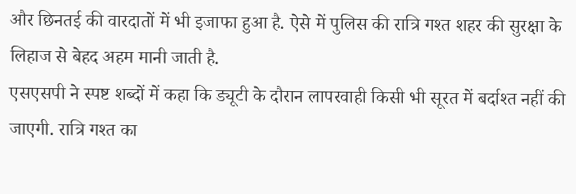और छिनतई की वारदातों में भी इजाफा हुआ है. ऐसे में पुलिस की रात्रि गश्त शहर की सुरक्षा के लिहाज से बेहद अहम मानी जाती है.
एसएसपी ने स्पष्ट शब्दों में कहा कि ड्यूटी के दौरान लापरवाही किसी भी सूरत में बर्दाश्त नहीं की जाएगी. रात्रि गश्त का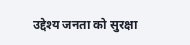उद्देश्य जनता को सुरक्षा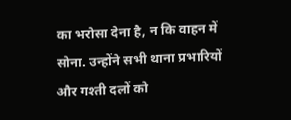का भरोसा देना है, न कि वाहन में सोना. उन्होंने सभी थाना प्रभारियों और गश्ती दलों को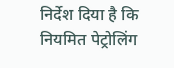निर्देश दिया है कि नियमित पेट्रोलिंग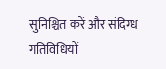सुनिश्चित करें और संदिग्ध गतिविधियों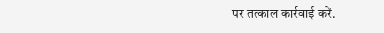पर तत्काल कार्रवाई करें.